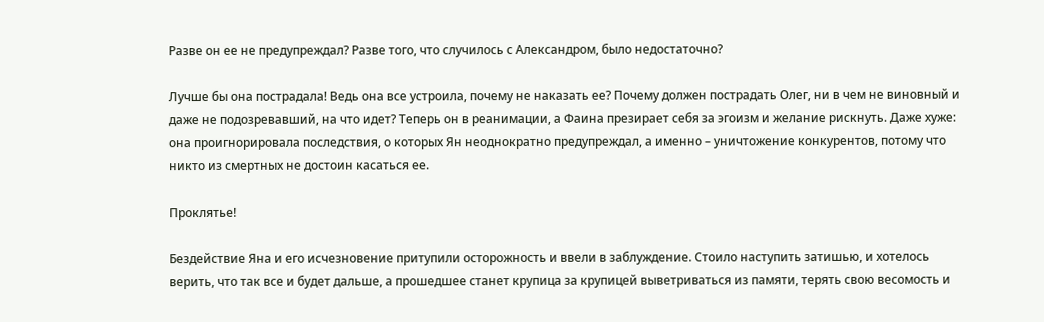Разве он ее не предупреждал? Разве того, что случилось с Александром, было недостаточно?

Лучше бы она пострадала! Ведь она все устроила, почему не наказать ее? Почему должен пострадать Олег, ни в чем не виновный и даже не подозревавший, на что идет? Теперь он в реанимации, а Фаина презирает себя за эгоизм и желание рискнуть. Даже хуже: она проигнорировала последствия, о которых Ян неоднократно предупреждал, а именно – уничтожение конкурентов, потому что никто из смертных не достоин касаться ее.

Проклятье!

Бездействие Яна и его исчезновение притупили осторожность и ввели в заблуждение. Стоило наступить затишью, и хотелось верить, что так все и будет дальше, а прошедшее станет крупица за крупицей выветриваться из памяти, терять свою весомость и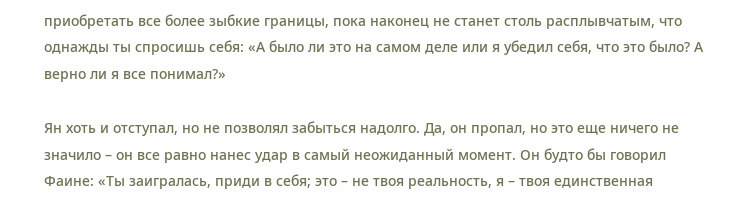приобретать все более зыбкие границы, пока наконец не станет столь расплывчатым, что однажды ты спросишь себя: «А было ли это на самом деле или я убедил себя, что это было? А верно ли я все понимал?»

Ян хоть и отступал, но не позволял забыться надолго. Да, он пропал, но это еще ничего не значило – он все равно нанес удар в самый неожиданный момент. Он будто бы говорил Фаине: «Ты заигралась, приди в себя; это – не твоя реальность, я – твоя единственная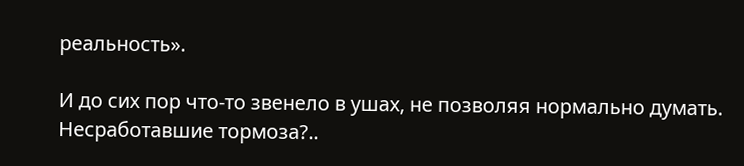реальность».

И до сих пор что-то звенело в ушах, не позволяя нормально думать. Несработавшие тормоза?..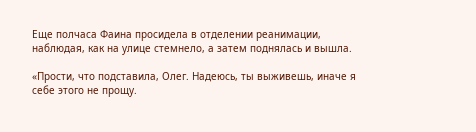Еще полчаса Фаина просидела в отделении реанимации, наблюдая, как на улице стемнело, а затем поднялась и вышла.

«Прости, что подставила, Олег. Надеюсь, ты выживешь, иначе я себе этого не прощу.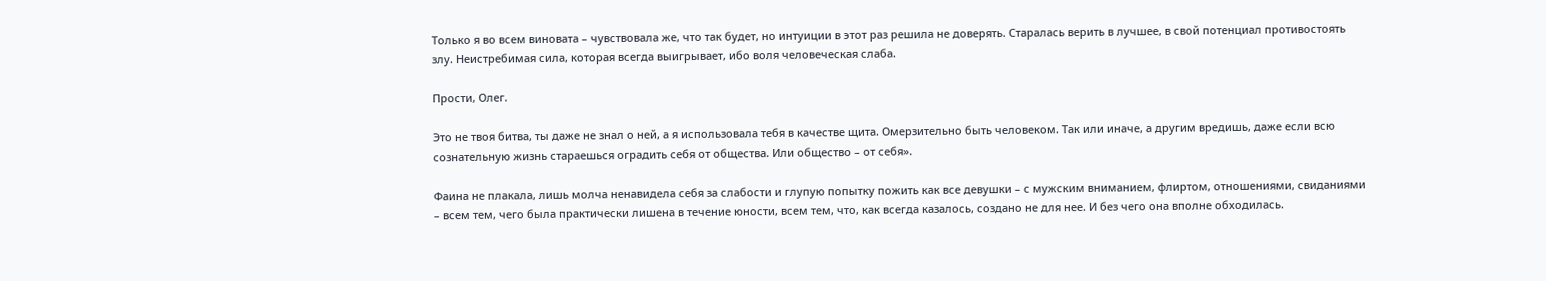Только я во всем виновата – чувствовала же, что так будет, но интуиции в этот раз решила не доверять. Старалась верить в лучшее, в свой потенциал противостоять злу. Неистребимая сила, которая всегда выигрывает, ибо воля человеческая слаба.

Прости, Олег.

Это не твоя битва, ты даже не знал о ней, а я использовала тебя в качестве щита. Омерзительно быть человеком. Так или иначе, а другим вредишь, даже если всю сознательную жизнь стараешься оградить себя от общества. Или общество – от себя».

Фаина не плакала, лишь молча ненавидела себя за слабости и глупую попытку пожить как все девушки – с мужским вниманием, флиртом, отношениями, свиданиями – всем тем, чего была практически лишена в течение юности, всем тем, что, как всегда казалось, создано не для нее. И без чего она вполне обходилась.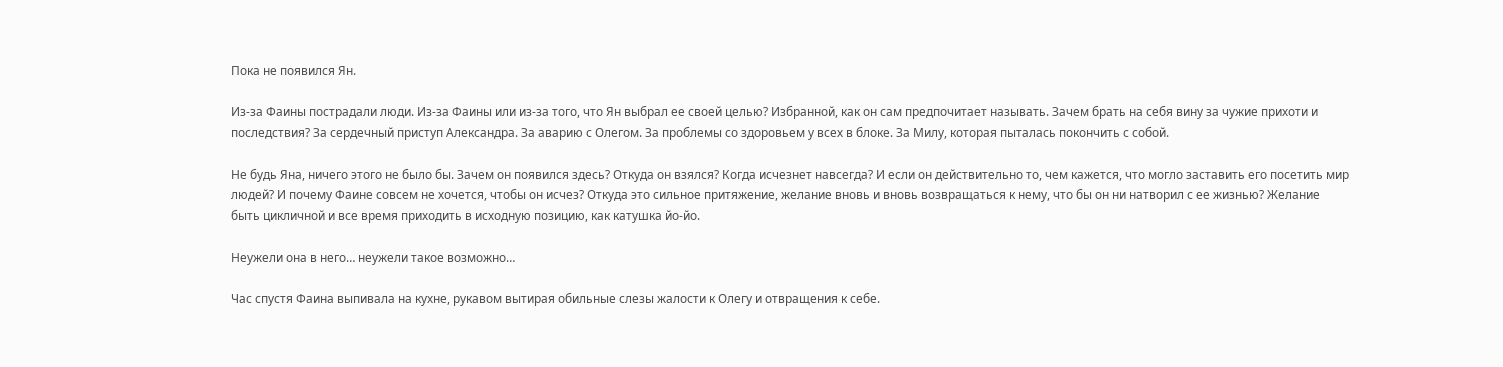Пока не появился Ян.

Из-за Фаины пострадали люди. Из-за Фаины или из-за того, что Ян выбрал ее своей целью? Избранной, как он сам предпочитает называть. Зачем брать на себя вину за чужие прихоти и последствия? За сердечный приступ Александра. За аварию с Олегом. За проблемы со здоровьем у всех в блоке. За Милу, которая пыталась покончить с собой.

Не будь Яна, ничего этого не было бы. Зачем он появился здесь? Откуда он взялся? Когда исчезнет навсегда? И если он действительно то, чем кажется, что могло заставить его посетить мир людей? И почему Фаине совсем не хочется, чтобы он исчез? Откуда это сильное притяжение, желание вновь и вновь возвращаться к нему, что бы он ни натворил с ее жизнью? Желание быть цикличной и все время приходить в исходную позицию, как катушка йо-йо.

Неужели она в него… неужели такое возможно…

Час спустя Фаина выпивала на кухне, рукавом вытирая обильные слезы жалости к Олегу и отвращения к себе.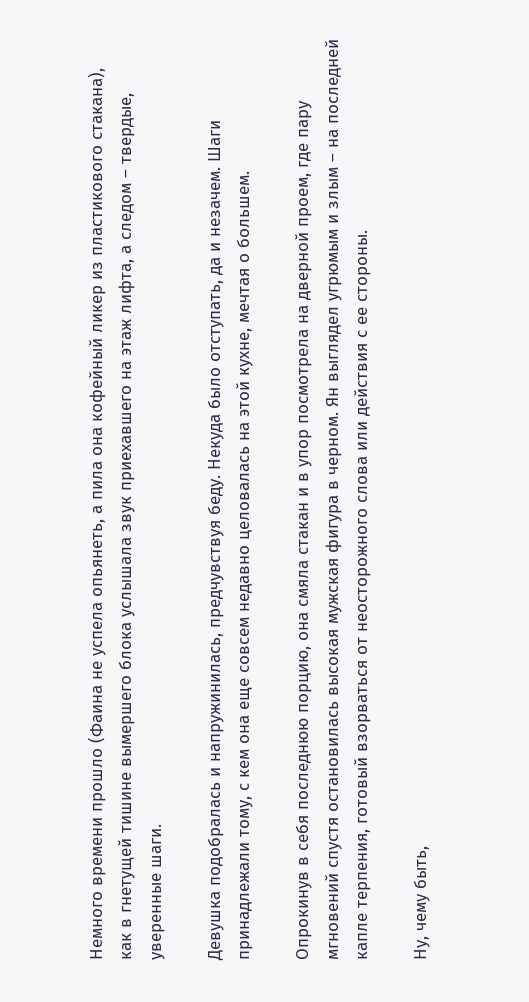Немного времени прошло (Фаина не успела опьянеть, а пила она кофейный ликер из пластикового стакана), как в гнетущей тишине вымершего блока услышала звук приехавшего на этаж лифта, а следом – твердые, уверенные шаги.

Девушка подобралась и напружинилась, предчувствуя беду. Некуда было отступать, да и незачем. Шаги принадлежали тому, с кем она еще совсем недавно целовалась на этой кухне, мечтая о большем.

Опрокинув в себя последнюю порцию, она смяла стакан и в упор посмотрела на дверной проем, где пару мгновений спустя остановилась высокая мужская фигура в черном. Ян выглядел угрюмым и злым – на последней капле терпения, готовый взорваться от неосторожного слова или действия с ее стороны.

Ну, чему быть,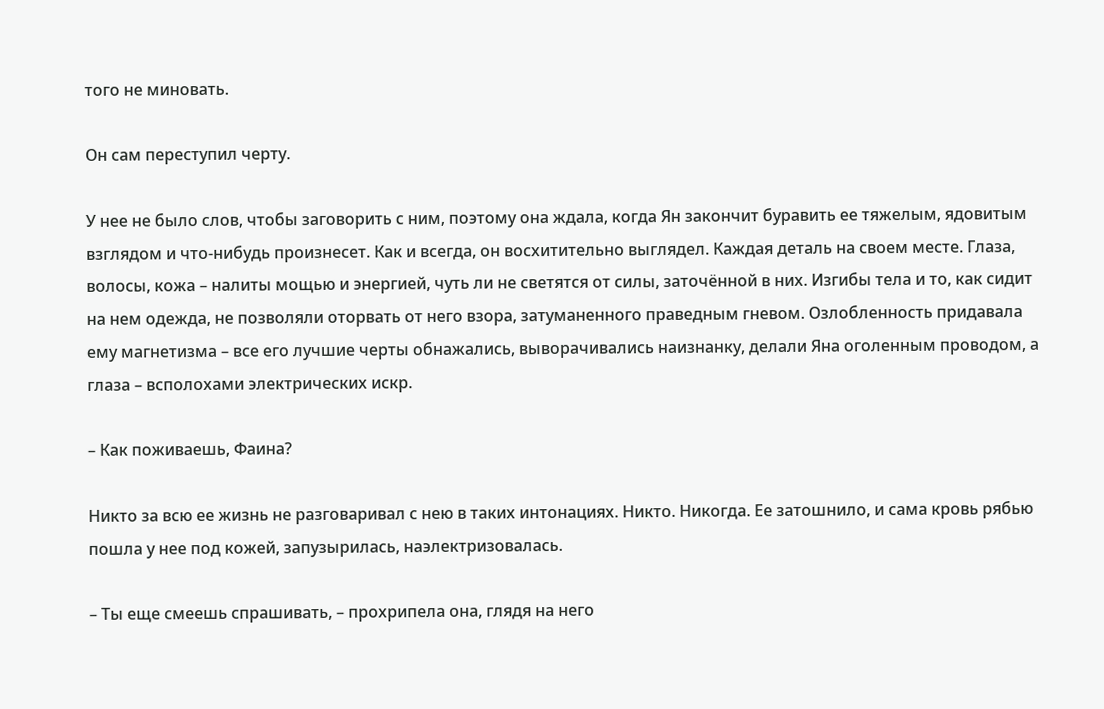того не миновать.

Он сам переступил черту.

У нее не было слов, чтобы заговорить с ним, поэтому она ждала, когда Ян закончит буравить ее тяжелым, ядовитым взглядом и что-нибудь произнесет. Как и всегда, он восхитительно выглядел. Каждая деталь на своем месте. Глаза, волосы, кожа – налиты мощью и энергией, чуть ли не светятся от силы, заточённой в них. Изгибы тела и то, как сидит на нем одежда, не позволяли оторвать от него взора, затуманенного праведным гневом. Озлобленность придавала ему магнетизма – все его лучшие черты обнажались, выворачивались наизнанку, делали Яна оголенным проводом, а глаза – всполохами электрических искр.

– Как поживаешь, Фаина?

Никто за всю ее жизнь не разговаривал с нею в таких интонациях. Никто. Никогда. Ее затошнило, и сама кровь рябью пошла у нее под кожей, запузырилась, наэлектризовалась.

– Ты еще смеешь спрашивать, – прохрипела она, глядя на него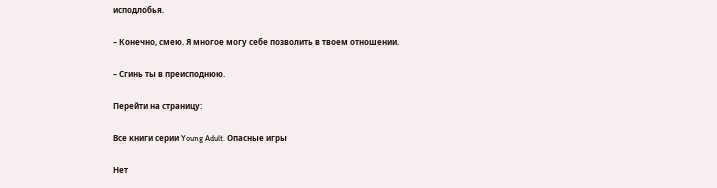исподлобья.

– Конечно, смею. Я многое могу себе позволить в твоем отношении.

– Сгинь ты в преисподнюю.

Перейти на страницу:

Все книги серии Young Adult. Опасные игры

Нет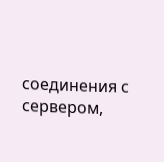соединения с сервером,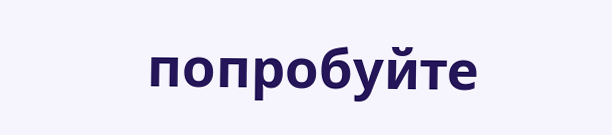попробуйте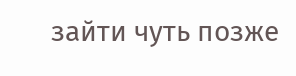зайти чуть позже